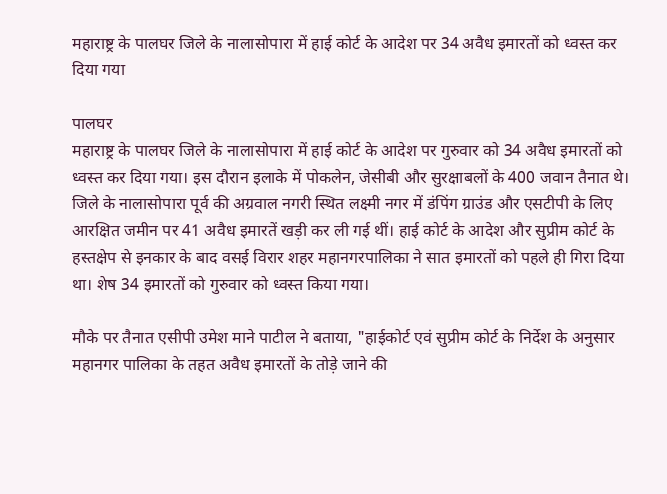महाराष्ट्र के पालघर जिले के नालासोपारा में हाई कोर्ट के आदेश पर 34 अवैध इमारतों को ध्वस्त कर दिया गया

पालघर
महाराष्ट्र के पालघर जिले के नालासोपारा में हाई कोर्ट के आदेश पर गुरुवार को 34 अवैध इमारतों को ध्वस्त कर दिया गया। इस दौरान इलाके में पोकलेन, जेसीबी और सुरक्षाबलों के 400 जवान तैनात थे। जिले के नालासोपारा पूर्व की अग्रवाल नगरी स्थित लक्ष्मी नगर में डंपिंग ग्राउंड और एसटीपी के लिए आरक्षित जमीन पर 41 अवैध इमारतें खड़ी कर ली गई थीं। हाई कोर्ट के आदेश और सुप्रीम कोर्ट के हस्तक्षेप से इनकार के बाद वसई विरार शहर महानगरपालिका ने सात इमारतों को पहले ही गिरा दिया था। शेष 34 इमारतों को गुरुवार को ध्वस्त किया गया।

मौके पर तैनात एसीपी उमेश माने पाटील ने बताया, "हाईकोर्ट एवं सुप्रीम कोर्ट के निर्देश के अनुसार महानगर पालिका के तहत अवैध इमारतों के तोड़े जाने की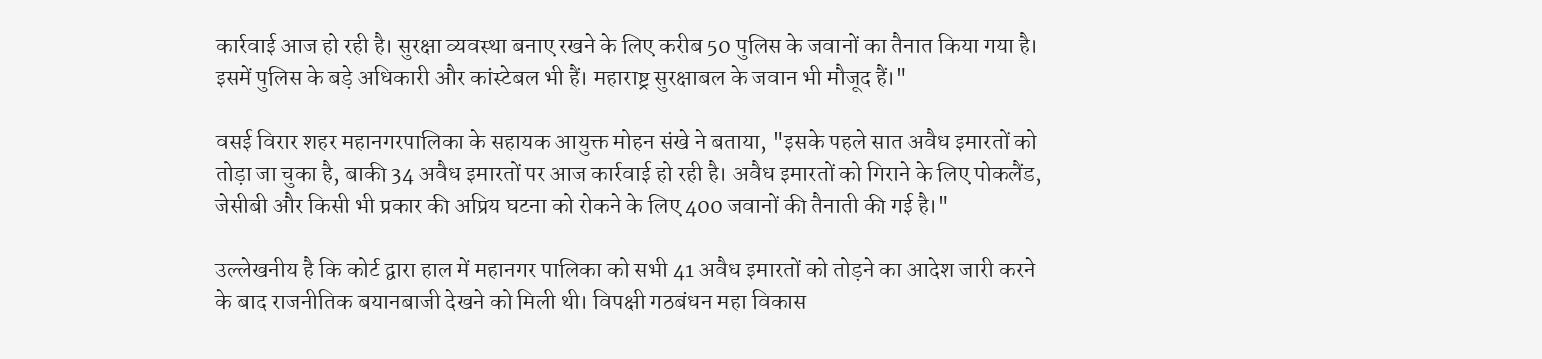कार्रवाई आज हो रही है। सुरक्षा व्यवस्था बनाए रखने के लिए करीब 50 पुलिस के जवानों का तैनात किया गया है। इसमें पुलिस के बड़े अधिकारी और कांस्टेबल भी हैं। महाराष्ट्र सुरक्षाबल के जवान भी मौजूद हैं।"

वसई विरार शहर महानगरपालिका के सहायक आयुक्त मोहन संखे ने बताया, "इसके पहले सात अवैध इमारतों को तोड़ा जा चुका है, बाकी 34 अवैध इमारतों पर आज कार्रवाई हो रही है। अवैध इमारतों को गिराने के लिए पोकलैंड, जेसीबी और किसी भी प्रकार की अप्रिय घटना को रोकने के लिए 400 जवानों की तैनाती की गई है।"

उल्लेखनीय है कि कोर्ट द्वारा हाल में महानगर पालिका को सभी 41 अवैध इमारतों को तोड़ने का आदेश जारी करने के बाद राजनीतिक बयानबाजी देखने को मिली थी। विपक्षी गठबंधन महा विकास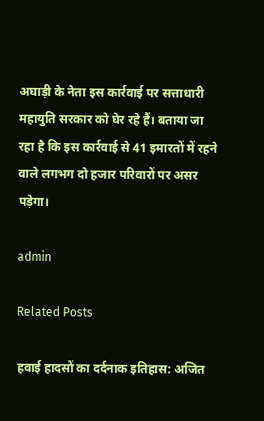अघाड़ी के नेता इस कार्रवाई पर सत्ताधारी महायुति सरकार को घेर रहे हैं। बताया जा रहा है कि इस कार्रवाई से 41 इमारतों में रहने वाले लगभग दो हजार परिवारों पर असर पड़ेगा।

admin

Related Posts

हवाई हादसों का दर्दनाक इतिहास: अजित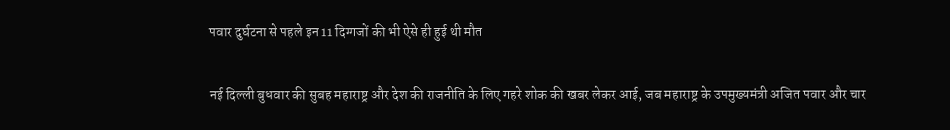पवार दुर्घटना से पहले इन 11 दिग्गजों की भी ऐसे ही हुई थी मौत

नई दिल्ली बुधवार की सुबह महाराष्ट्र और देश की राजनीति के लिए गहरे शोक की खबर लेकर आई, जब महाराष्ट्र के उपमुख्यमंत्री अजित पवार और चार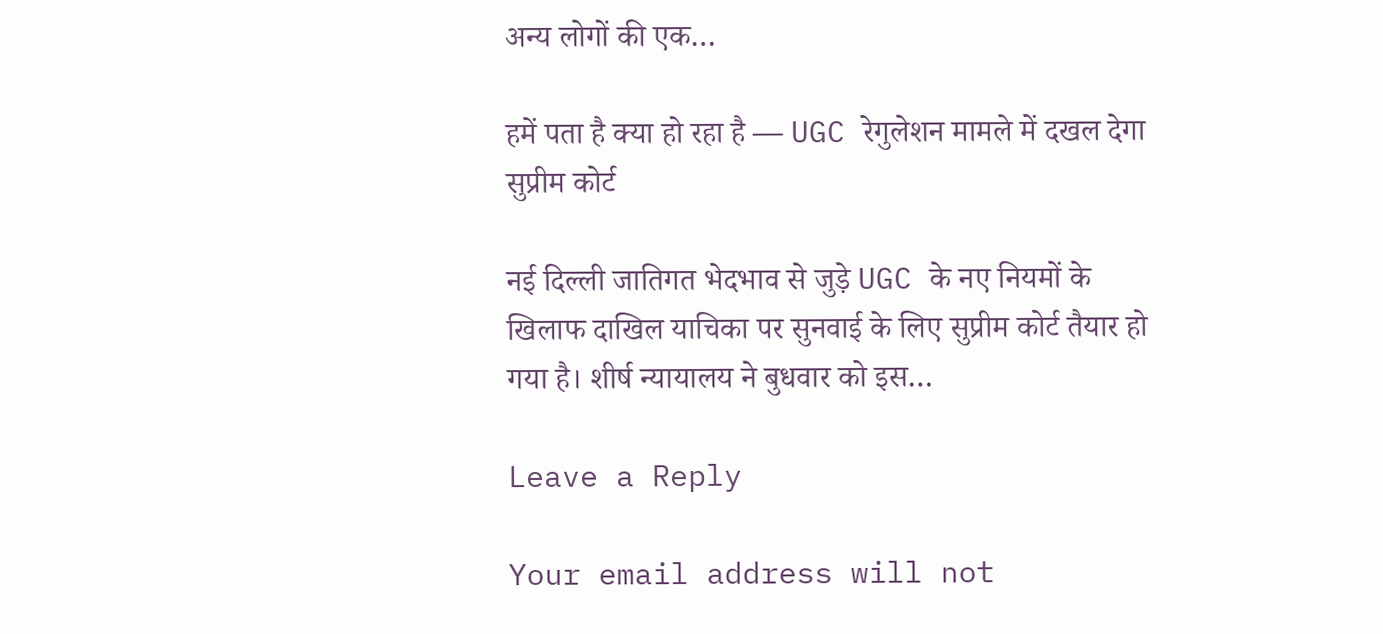अन्य लोगों की एक…

हमें पता है क्या हो रहा है — UGC रेगुलेशन मामले में दखल देगा सुप्रीम कोर्ट

नई दिल्ली जातिगत भेदभाव से जुड़े UGC के नए नियमों के खिलाफ दाखिल याचिका पर सुनवाई के लिए सुप्रीम कोर्ट तैयार हो गया है। शीर्ष न्यायालय ने बुधवार को इस…

Leave a Reply

Your email address will not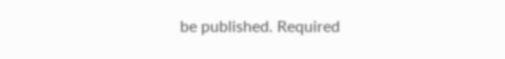be published. Required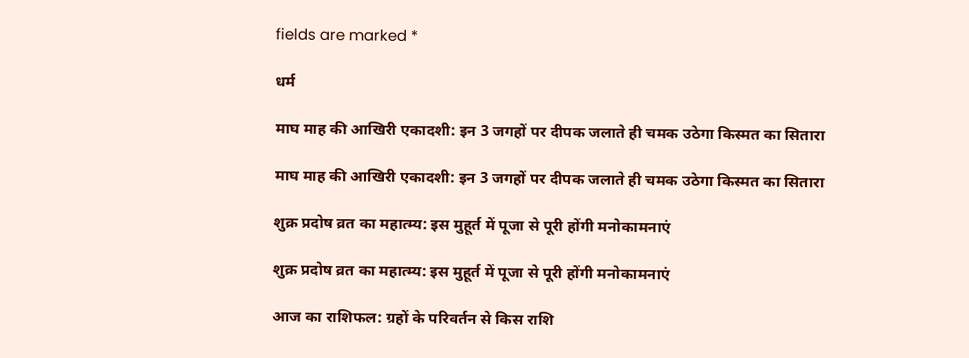fields are marked *

धर्म

माघ माह की आखिरी एकादशी: इन 3 जगहों पर दीपक जलाते ही चमक उठेगा किस्मत का सितारा

माघ माह की आखिरी एकादशी: इन 3 जगहों पर दीपक जलाते ही चमक उठेगा किस्मत का सितारा

शुक्र प्रदोष व्रत का महात्म्य: इस मुहूर्त में पूजा से पूरी होंगी मनोकामनाएं

शुक्र प्रदोष व्रत का महात्म्य: इस मुहूर्त में पूजा से पूरी होंगी मनोकामनाएं

आज का राशिफल: ग्रहों के परिवर्तन से किस राशि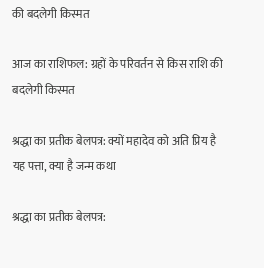की बदलेगी किस्मत

आज का राशिफल: ग्रहों के परिवर्तन से किस राशि की बदलेगी किस्मत

श्रद्धा का प्रतीक बेलपत्र: क्यों महादेव को अति प्रिय है यह पत्ता, क्या है जन्म कथा

श्रद्धा का प्रतीक बेलपत्र: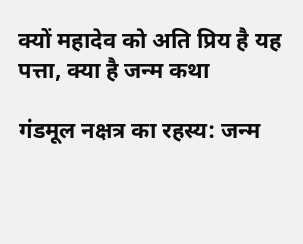क्यों महादेव को अति प्रिय है यह पत्ता, क्या है जन्म कथा

गंडमूल नक्षत्र का रहस्य: जन्म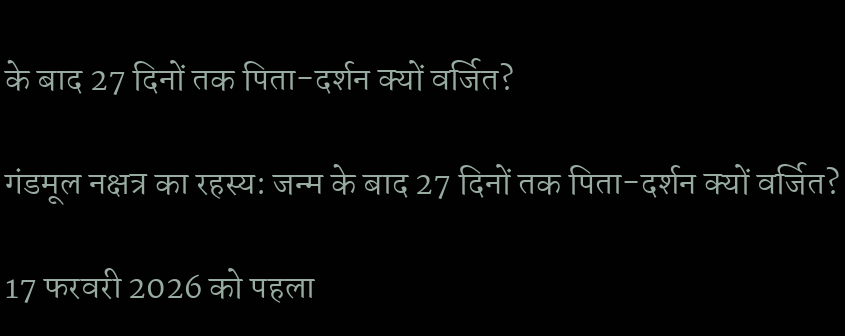के बाद 27 दिनों तक पिता-दर्शन क्यों वर्जित?

गंडमूल नक्षत्र का रहस्य: जन्म के बाद 27 दिनों तक पिता-दर्शन क्यों वर्जित?

17 फरवरी 2026 को पहला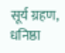सूर्य ग्रहण, धनिष्ठा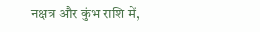नक्षत्र और कुंभ राशि में,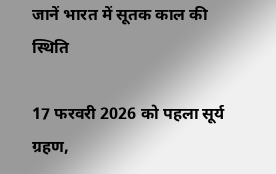जानें भारत में सूतक काल की स्थिति

17 फरवरी 2026 को पहला सूर्य ग्रहण,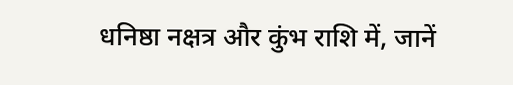धनिष्ठा नक्षत्र और कुंभ राशि में, जानें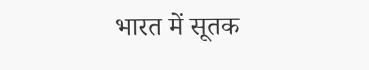भारत में सूतक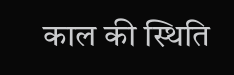काल की स्थिति